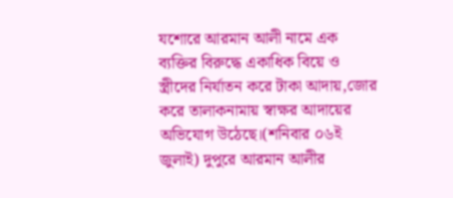যশোরে আরমান আলী নামে এক ব্যক্তির বিরুদ্ধে একাধিক বিয়ে ও স্ত্রীদের নির্যাতন করে টাকা আদায়,জোর করে তালাকনামায় স্বাক্ষর আদায়ের অভিযোগ উঠেছে।(শনিবার ০৬ই জুলাই) দুপুরে আরমান আলীর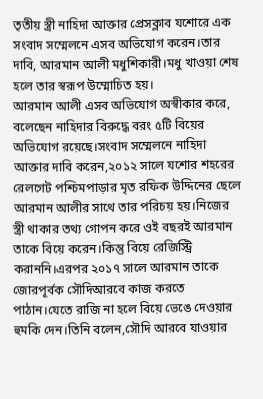তৃতীয় স্ত্রী নাহিদা আক্তার প্রেসক্লাব যশোরে এক সংবাদ সম্মেলনে এসব অভিযোগ করেন।তার দাবি, আরমান আলী মধুশিকারী।মধু খাওয়া শেষ হলে তার স্বরূপ উম্মোচিত হয়।
আরমান আলী এসব অভিযোগ অস্বীকার করে, বলেছেন নাহিদার বিরুদ্ধে বরং ৫টি বিয়ের অভিযোগ রয়েছে।সংবাদ সম্মেলনে নাহিদা আক্তার দাবি করেন,২০১২ সালে যশোর শহরের রেলগেট পশ্চিমপাড়ার মৃত রফিক উদ্দিনের ছেলে আরমান আলীর সাথে তার পরিচয় হয়।নিজের স্ত্রী থাকার তথ্য গোপন করে ওই বছরই আরমান তাকে বিয়ে করেন।কিন্তু বিয়ে রেজিস্ট্রি করাননি।এরপর ২০১৭ সালে আরমান তাকে জোরপূর্বক সৌদিআরবে কাজ করতে পাঠান।যেতে রাজি না হলে বিয়ে ভেঙে দেওয়ার হুমকি দেন।তিনি বলেন,সৌদি আরবে যাওয়ার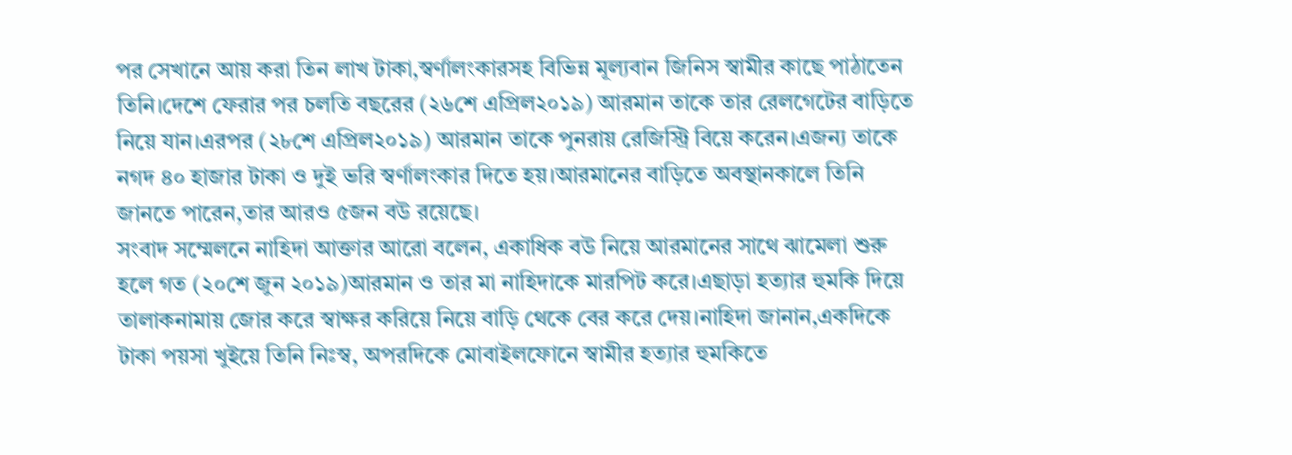পর সেখানে আয় করা তিন লাখ টাকা,স্বর্ণালংকারসহ বিভিন্ন মূল্যবান জিনিস স্বামীর কাছে পাঠাতেন তিনি।দেশে ফেরার পর চলতি বছরের (২৬শে এপ্রিল২০১৯) আরমান তাকে তার রেলগেটের বাড়িতে নিয়ে যান।এরপর (২৮শে এপ্রিল২০১৯) আরমান তাকে পুনরায় রেজিস্ট্রি বিয়ে করেন।এজন্য তাকে নগদ ৪০ হাজার টাকা ও দুই ভরি স্বর্ণালংকার দিতে হয়।আরমানের বাড়িতে অবস্থানকালে তিনি জানতে পারেন,তার আরও ৫জন বউ রয়েছে।
সংবাদ সম্মেলনে নাহিদা আক্তার আরো বলেন, একাধিক বউ নিয়ে আরমানের সাথে ঝামেলা শুরু হলে গত (২০শে জুন ২০১৯)আরমান ও তার মা নাহিদাকে মারপিট করে।এছাড়া হত্যার হুমকি দিয়ে তালাকনামায় জোর করে স্বাক্ষর করিয়ে নিয়ে বাড়ি থেকে বের করে দেয়।নাহিদা জানান,একদিকে টাকা পয়সা খুইয়ে তিনি নিঃস্ব, অপরদিকে মোবাইলফোনে স্বামীর হত্যার হুমকিতে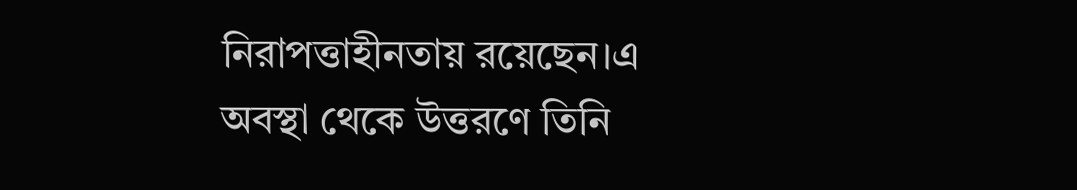নিরাপত্তাহীনতায় রয়েছেন।এ অবস্থা থেকে উত্তরণে তিনি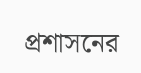প্রশাসনের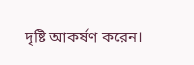দৃষ্টি আকর্ষণ করেন।